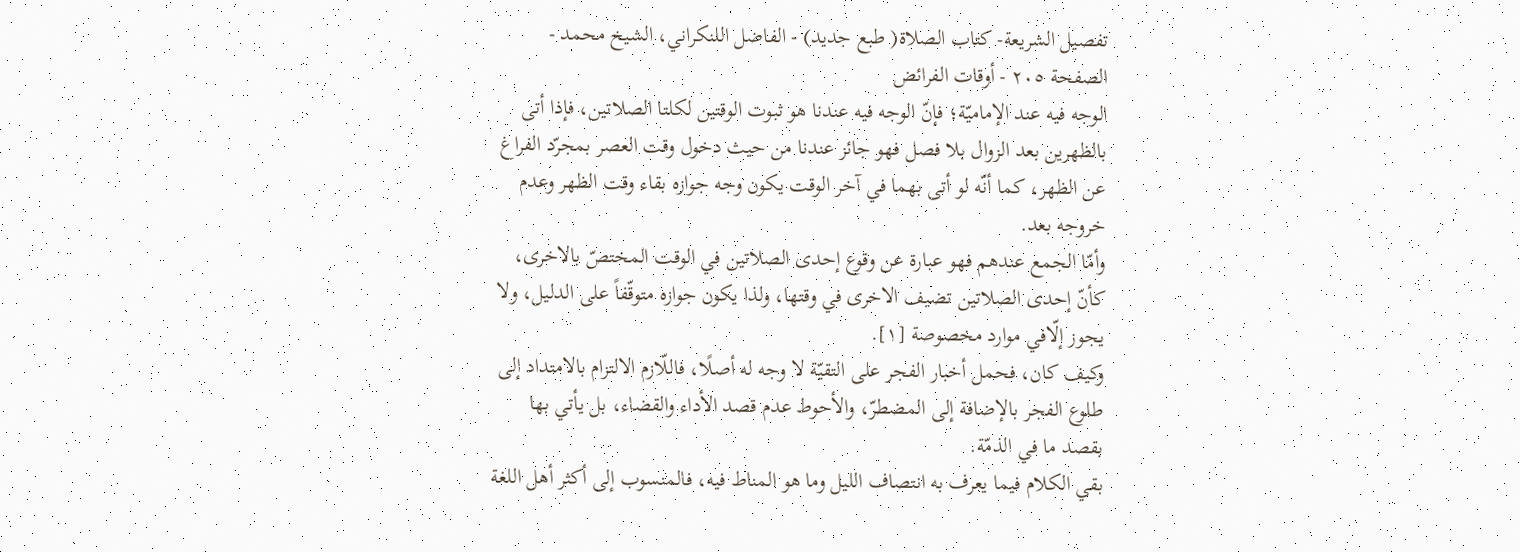تفصيل الشريعة- كتاب الصلاة( طبع جديد) - الفاضل اللنكراني، الشيخ محمد - الصفحة ٢٠٥ - أوقات الفرائض
الوجه فيه عند الإماميّة؛ فإنّ الوجه فيه عندنا هو ثبوت الوقتين لكلتا الصلاتين، فإذا أتى بالظهرين بعد الزوال بلا فصل فهو جائز عندنا من حيث دخول وقت العصر بمجرّد الفراغ عن الظهر، كما أنّه لو أتى بهما في آخر الوقت يكون وجه جوازه بقاء وقت الظهر وعدم خروجه بعد.
وأمّا الجمع عندهم فهو عبارة عن وقوع إحدى الصلاتين في الوقت المختصّ بالاخرى، كأنّ إحدى الصلاتين تضيف الاخرى في وقتها، ولذا يكون جوازه متوقّفاً على الدليل، ولا يجوز إلّافي موارد مخصوصة [١].
وكيف كان، فحمل أخبار الفجر على التقيّة لا وجه له أصلًا، فاللّازم الالتزام بالامتداد إلى طلوع الفجر بالإضافة إلى المضطرّ، والأحوط عدم قصد الأداء والقضاء، بل يأتي بها بقصد ما في الذمّة.
بقي الكلام فيما يعرف به انتصاف الليل وما هو المناط فيه، فالمنسوب إلى أكثر أهل اللغة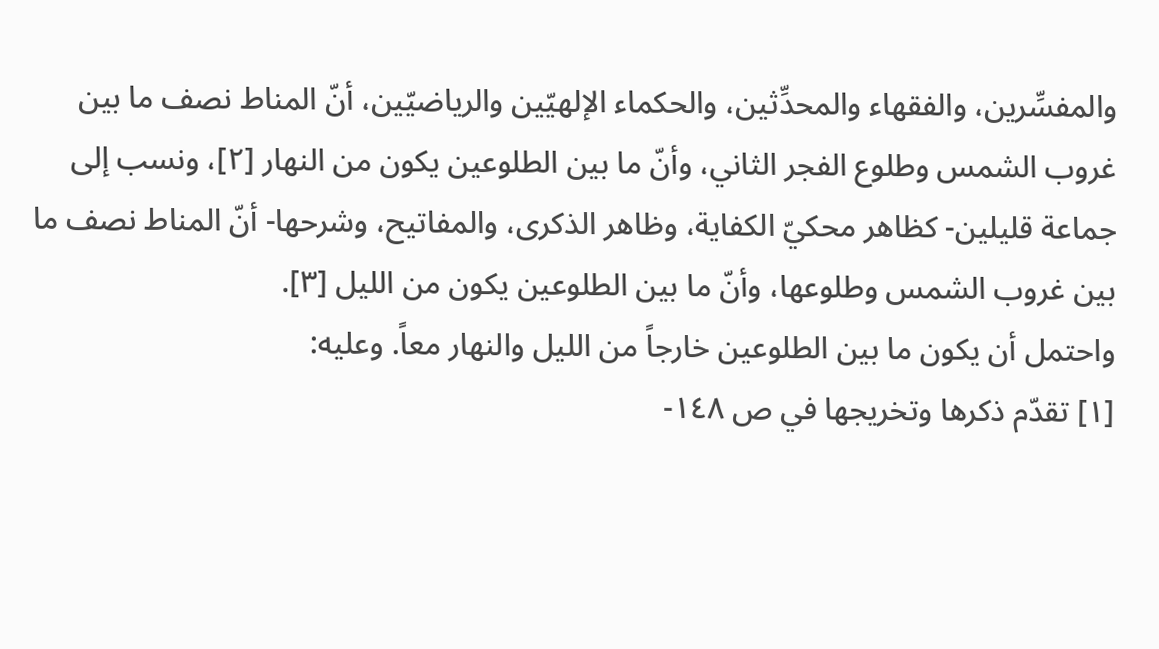والمفسِّرين، والفقهاء والمحدِّثين، والحكماء الإلهيّين والرياضيّين، أنّ المناط نصف ما بين غروب الشمس وطلوع الفجر الثاني، وأنّ ما بين الطلوعين يكون من النهار [٢]، ونسب إلى جماعة قليلين- كظاهر محكيّ الكفاية، وظاهر الذكرى، والمفاتيح، وشرحها- أنّ المناط نصف ما بين غروب الشمس وطلوعها، وأنّ ما بين الطلوعين يكون من الليل [٣].
واحتمل أن يكون ما بين الطلوعين خارجاً من الليل والنهار معاً. وعليه:
[١] تقدّم ذكرها وتخريجها في ص ١٤٨-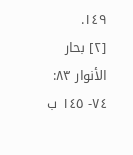١٤٩.
[٢] بحار الأنوار ٨٣: ٧٤- ١٤٥ ب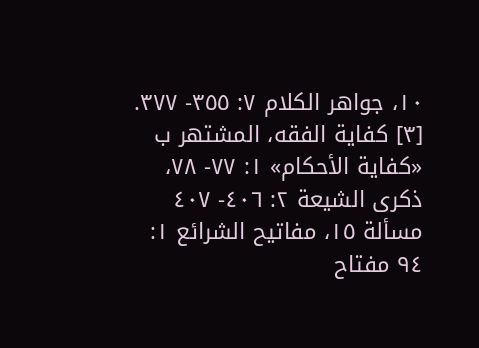١٠، جواهر الكلام ٧: ٣٥٥- ٣٧٧.
[٣] كفاية الفقه، المشتهر ب «كفاية الأحكام» ١: ٧٧- ٧٨، ذكرى الشيعة ٢: ٤٠٦- ٤٠٧ مسألة ١٥، مفاتيح الشرائع ١: ٩٤ مفتاح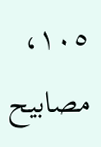١٠٥، مصابيح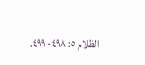الظلام ٥: ٤٩٨- ٤٩٩.